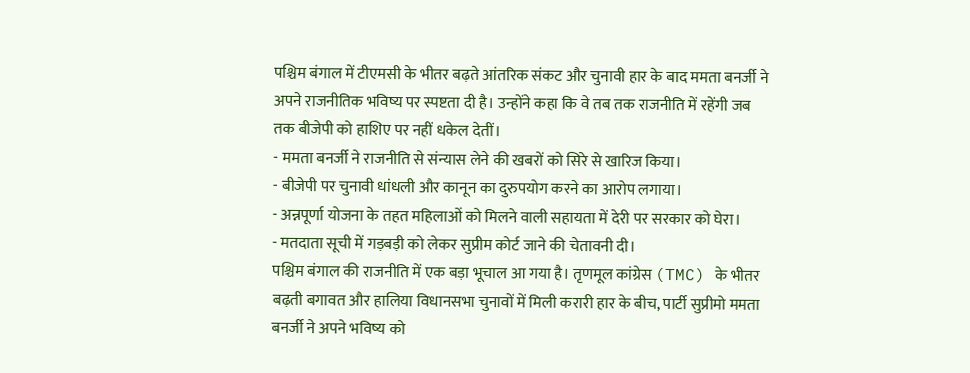पश्चिम बंगाल में टीएमसी के भीतर बढ़ते आंतरिक संकट और चुनावी हार के बाद ममता बनर्जी ने अपने राजनीतिक भविष्य पर स्पष्टता दी है। उन्होंने कहा कि वे तब तक राजनीति में रहेंगी जब तक बीजेपी को हाशिए पर नहीं धकेल देतीं।
- ममता बनर्जी ने राजनीति से संन्यास लेने की खबरों को सिरे से खारिज किया।
- बीजेपी पर चुनावी धांधली और कानून का दुरुपयोग करने का आरोप लगाया।
- अन्नपूर्णा योजना के तहत महिलाओं को मिलने वाली सहायता में देरी पर सरकार को घेरा।
- मतदाता सूची में गड़बड़ी को लेकर सुप्रीम कोर्ट जाने की चेतावनी दी।
पश्चिम बंगाल की राजनीति में एक बड़ा भूचाल आ गया है। तृणमूल कांग्रेस (TMC) के भीतर बढ़ती बगावत और हालिया विधानसभा चुनावों में मिली करारी हार के बीच, पार्टी सुप्रीमो ममता बनर्जी ने अपने भविष्य को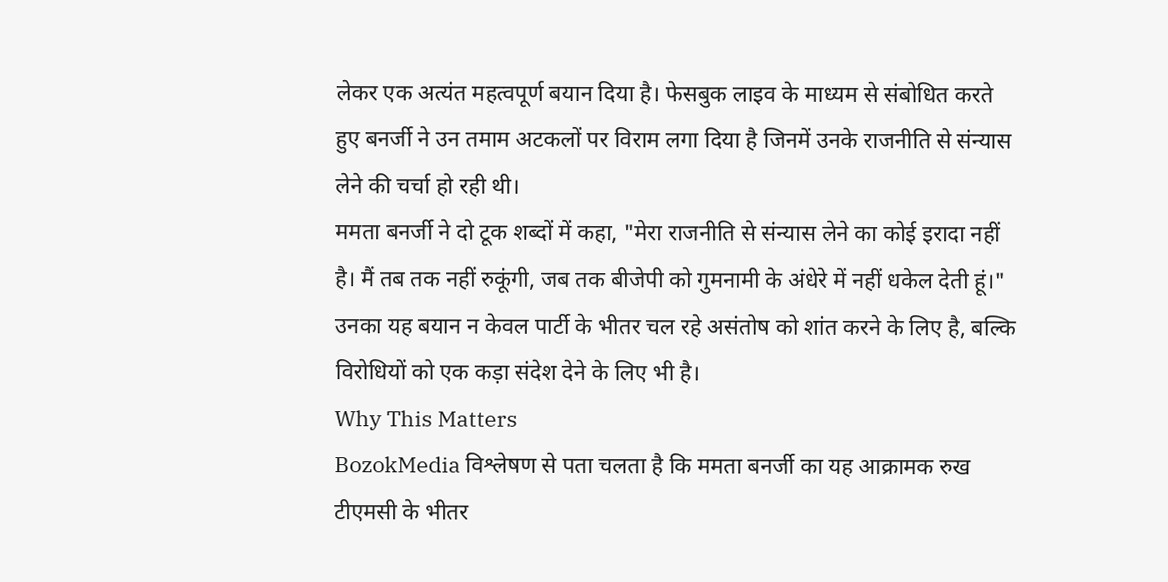लेकर एक अत्यंत महत्वपूर्ण बयान दिया है। फेसबुक लाइव के माध्यम से संबोधित करते हुए बनर्जी ने उन तमाम अटकलों पर विराम लगा दिया है जिनमें उनके राजनीति से संन्यास लेने की चर्चा हो रही थी।
ममता बनर्जी ने दो टूक शब्दों में कहा, "मेरा राजनीति से संन्यास लेने का कोई इरादा नहीं है। मैं तब तक नहीं रुकूंगी, जब तक बीजेपी को गुमनामी के अंधेरे में नहीं धकेल देती हूं।" उनका यह बयान न केवल पार्टी के भीतर चल रहे असंतोष को शांत करने के लिए है, बल्कि विरोधियों को एक कड़ा संदेश देने के लिए भी है।
Why This Matters
BozokMedia विश्लेषण से पता चलता है कि ममता बनर्जी का यह आक्रामक रुख टीएमसी के भीतर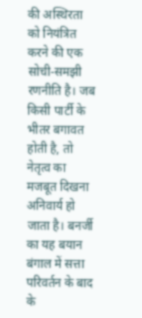की अस्थिरता को नियंत्रित करने की एक सोची-समझी रणनीति है। जब किसी पार्टी के भीतर बगावत होती है, तो नेतृत्व का मजबूत दिखना अनिवार्य हो जाता है। बनर्जी का यह बयान बंगाल में सत्ता परिवर्तन के बाद के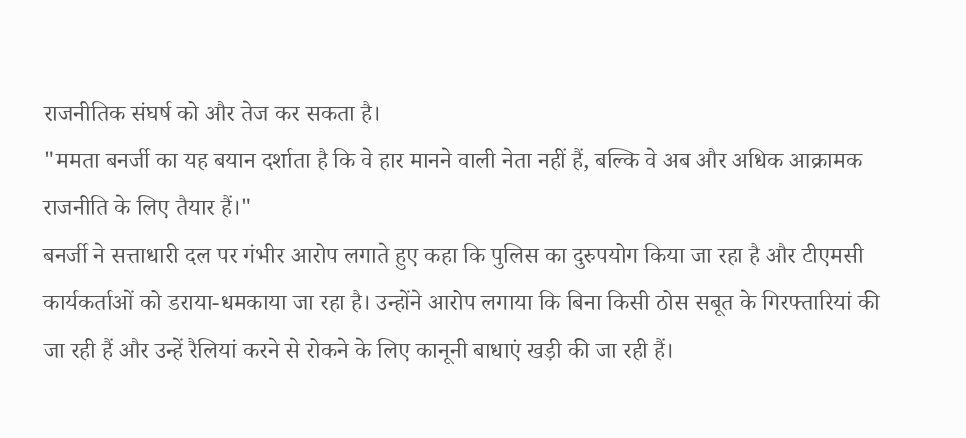राजनीतिक संघर्ष को और तेज कर सकता है।
"ममता बनर्जी का यह बयान दर्शाता है कि वे हार मानने वाली नेता नहीं हैं, बल्कि वे अब और अधिक आक्रामक राजनीति के लिए तैयार हैं।"
बनर्जी ने सत्ताधारी दल पर गंभीर आरोप लगाते हुए कहा कि पुलिस का दुरुपयोग किया जा रहा है और टीएमसी कार्यकर्ताओं को डराया-धमकाया जा रहा है। उन्होंने आरोप लगाया कि बिना किसी ठोस सबूत के गिरफ्तारियां की जा रही हैं और उन्हें रैलियां करने से रोकने के लिए कानूनी बाधाएं खड़ी की जा रही हैं।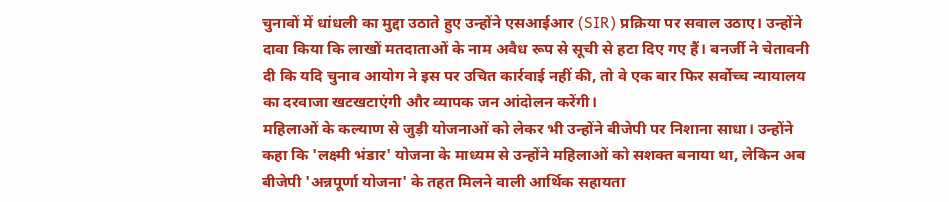चुनावों में धांधली का मुद्दा उठाते हुए उन्होंने एसआईआर (SIR) प्रक्रिया पर सवाल उठाए। उन्होंने दावा किया कि लाखों मतदाताओं के नाम अवैध रूप से सूची से हटा दिए गए हैं। बनर्जी ने चेतावनी दी कि यदि चुनाव आयोग ने इस पर उचित कार्रवाई नहीं की, तो वे एक बार फिर सर्वोच्च न्यायालय का दरवाजा खटखटाएंगी और व्यापक जन आंदोलन करेंगी।
महिलाओं के कल्याण से जुड़ी योजनाओं को लेकर भी उन्होंने बीजेपी पर निशाना साधा। उन्होंने कहा कि 'लक्ष्मी भंडार' योजना के माध्यम से उन्होंने महिलाओं को सशक्त बनाया था, लेकिन अब बीजेपी 'अन्नपूर्णा योजना' के तहत मिलने वाली आर्थिक सहायता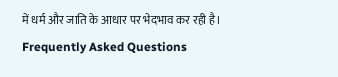में धर्म और जाति के आधार पर भेदभाव कर रही है।
Frequently Asked Questions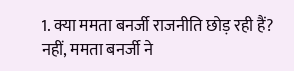1. क्या ममता बनर्जी राजनीति छोड़ रही हैं?
नहीं, ममता बनर्जी ने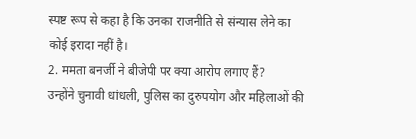स्पष्ट रूप से कहा है कि उनका राजनीति से संन्यास लेने का कोई इरादा नहीं है।
2. ममता बनर्जी ने बीजेपी पर क्या आरोप लगाए हैं?
उन्होंने चुनावी धांधली, पुलिस का दुरुपयोग और महिलाओं की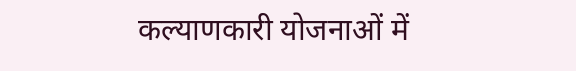कल्याणकारी योजनाओं में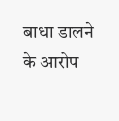बाधा डालने के आरोप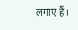लगाए हैं।